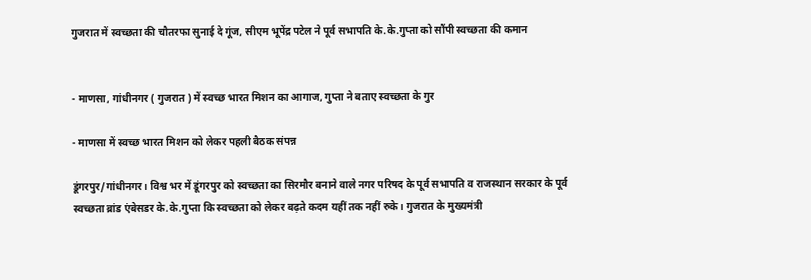गुजरात में स्वच्छता की चौतरफा सुनाई दे गूंज, सीएम भूपेंद्र पटेल ने पूर्व सभापति के.के.गुप्ता को सौंपी स्वच्छता की कमान


- माणसा, गांधीनगर ( गुजरात ) में स्वच्छ भारत मिशन का आगाज, गुप्ता ने बताए स्वच्छता के गुर

- माणसा में स्वच्छ भारत मिशन को लेकर पहली बैठक संपन्न

डूंगरपुर/गांधीनगर। विश्व भर में डूंगरपुर को स्वच्छता का सिरमौर बनाने वाले नगर परिषद के पूर्व सभापति व राजस्थान सरकार के पूर्व स्वच्छता ब्रांड एंबेसडर के.के.गुप्ता कि स्वच्छता को लेकर बढ़ते कदम यहीं तक नहीं रुके। गुजरात के मुख्यमंत्री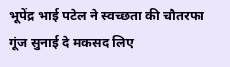भूपेंद्र भाई पटेल ने स्वच्छता की चौतरफा गूंज सुनाई दे मकसद लिए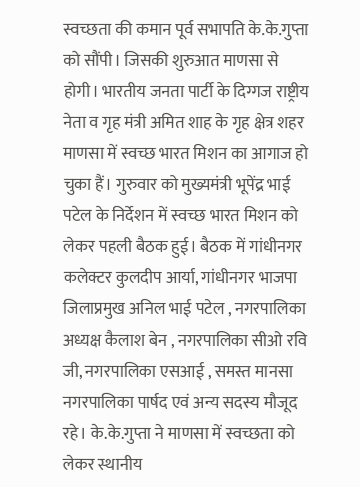स्वच्छता की कमान पूर्व सभापति के.के.गुप्ता को सौंपी। जिसकी शुरुआत माणसा से होगी। भारतीय जनता पार्टी के दिग्गज राष्ट्रीय नेता व गृह मंत्री अमित शाह के गृह क्षेत्र शहर माणसा में स्वच्छ भारत मिशन का आगाज हो चुका हैं। गुरुवार को मुख्यमंत्री भूपेंद्र भाई पटेल के निर्देशन में स्वच्छ भारत मिशन को लेकर पहली बैठक हुई। बैठक में गांधीनगर कलेक्टर कुलदीप आर्या, गांधीनगर भाजपा जिलाप्रमुख अनिल भाई पटेल , नगरपालिका अध्यक्ष कैलाश बेन , नगरपालिका सीओ रवि जी, नगरपालिका एसआई , समस्त मानसा नगरपालिका पार्षद एवं अन्य सदस्य मौजूद रहे। के.के.गुप्ता ने माणसा में स्वच्छता को लेकर स्थानीय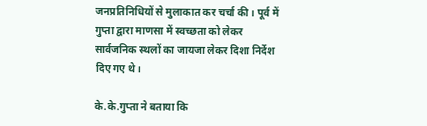जनप्रतिनिधियों से मुलाकात कर चर्चा की। पूर्व में गुप्ता द्वारा माणसा में स्वच्छता को लेकर सार्वजनिक स्थलों का जायजा लेकर दिशा निर्देश दिए गए थे।

के.के.गुप्ता ने बताया कि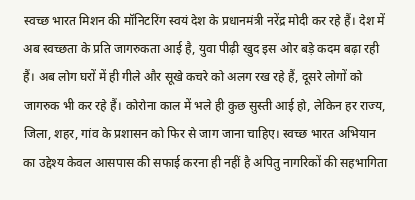स्वच्छ भारत मिशन की मॉनिटरिंग स्वयं देश के प्रधानमंत्री नरेंद्र मोदी कर रहे हैं। देश में अब स्वच्छता के प्रति जागरुकता आई है, युवा पीढ़ी खुद इस ओर बड़े कदम बढ़ा रही हैं। अब लोग घरों में ही गीले और सूखे कचरे को अलग रख रहे हैं, दूसरे लोगों को जागरुक भी कर रहे हैं। कोरोना काल में भले ही कुछ सुस्ती आई हो, लेकिन हर राज्य, जिला, शहर, गांव के प्रशासन को फिर से जाग जाना चाहिए। स्वच्छ भारत अभियान का उद्देश्य केवल आसपास की सफाई करना ही नहीं है अपितु नागरिकों की सहभागिता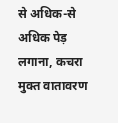से अधिक-से अधिक पेड़ लगाना, कचरा मुक्त वातावरण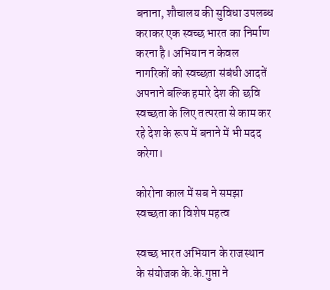बनाना, शौचालय की सुविधा उपलब्ध कराकर एक स्वच्छ भारत का निर्माण करना है। अभियान न केवल नागरिकों को स्वच्छता संबंधी आदतें अपनाने बल्कि हमारे देश की छवि स्वच्छता के लिए तत्परता से काम कर रहे देश के रूप में बनाने में भी मदद करेगा।

कोरोना काल में सब ने समझा स्वच्छता का विशेष महत्व

स्वच्छ भारत अभियान के राजस्थान के संयोजक के.के.गुप्ता ने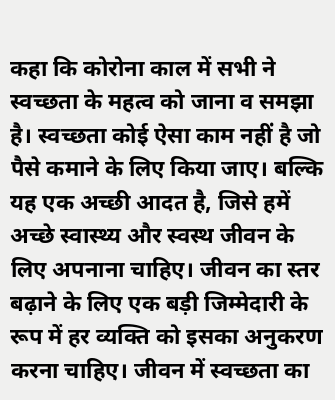कहा कि कोरोना काल में सभी ने स्वच्छता के महत्व को जाना व समझा है। स्वच्छता कोई ऐसा काम नहीं है जो पैसे कमाने के लिए किया जाए। बल्कि यह एक अच्छी आदत है, जिसे हमें अच्छे स्वास्थ्य और स्वस्थ जीवन के लिए अपनाना चाहिए। जीवन का स्तर बढ़ाने के लिए एक बड़ी जिम्मेदारी के रूप में हर व्यक्ति को इसका अनुकरण करना चाहिए। जीवन में स्वच्छता का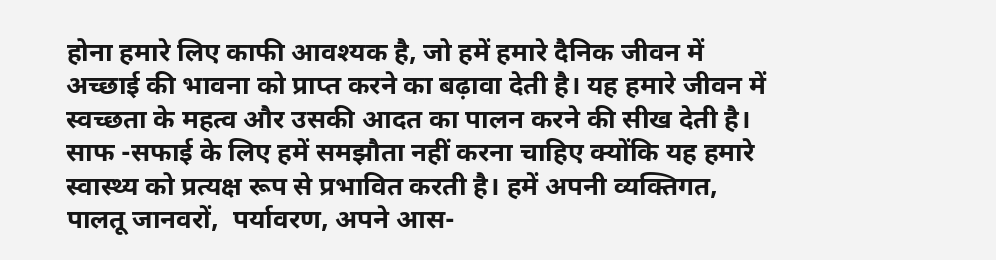होना हमारे लिए काफी आवश्यक है, जो हमें हमारे दैनिक जीवन में अच्छाई की भावना को प्राप्त करने का बढ़ावा देती है। यह हमारे जीवन में स्वच्छता के महत्व और उसकी आदत का पालन करने की सीख देती है। साफ -सफाई के लिए हमें समझौता नहीं करना चाहिए क्योंकि यह हमारे स्वास्थ्य को प्रत्यक्ष रूप से प्रभावित करती है। हमें अपनी व्यक्तिगत, पालतू जानवरों,  पर्यावरण, अपने आस-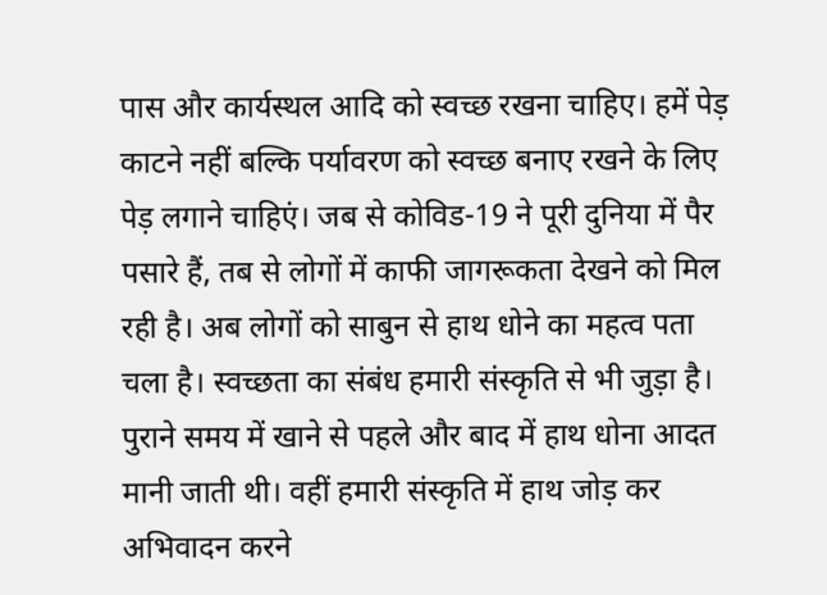पास और कार्यस्थल आदि को स्वच्छ रखना चाहिए। हमें पेड़ काटने नहीं बल्कि पर्यावरण को स्वच्छ बनाए रखने के लिए पेड़ लगाने चाहिएं। जब से कोविड-19 ने पूरी दुनिया में पैर पसारे हैं, तब से लोगों में काफी जागरूकता देखने को मिल रही है। अब लोगों को साबुन से हाथ धोने का महत्व पता चला है। स्वच्छता का संबंध हमारी संस्कृति से भी जुड़ा है। पुराने समय में खाने से पहले और बाद में हाथ धोना आदत मानी जाती थी। वहीं हमारी संस्कृति में हाथ जोड़ कर अभिवादन करने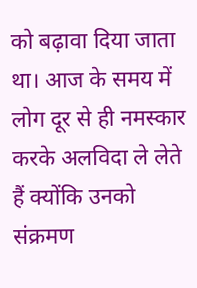को बढ़ावा दिया जाता था। आज के समय में लोग दूर से ही नमस्कार करके अलविदा ले लेते हैं क्योंकि उनको संक्रमण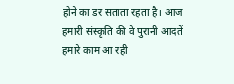होने का डर सताता रहता है। आज हमारी संस्कृति की वे पुरानी आदतें हमारे काम आ रही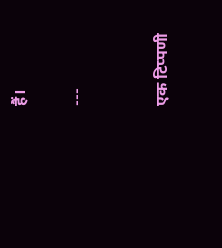हैं।

---


एक टिप्पणी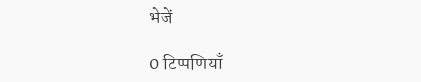भेजें

0 टिप्पणियाँ